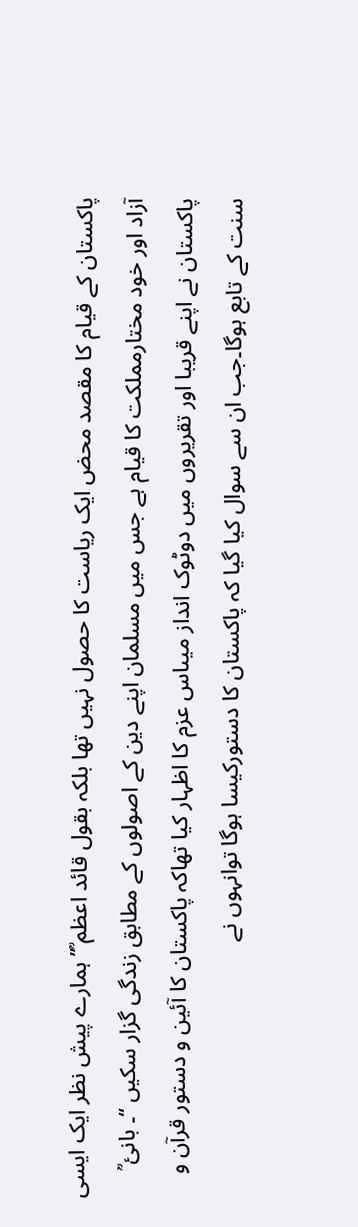پاکستان کے قیام کا مقصد محض ایک ریاست کا حصول نہیں تھا بلکہ بقول قائد اعظم ؒ’’ ہمارے پیش نظر ایک ایسی آزاد اور خود مختارمملکت کا قیام ہے جس میں مسلمان اپنے دین کے اصولوں کے مطابق زندگی گزار سکیں ‘‘۔ بانیٔ ؒ پاکستان نے اپنے قریبا اور تقریروں میں دوٹوک انداز میںاس عزم کا اظہار کیا تھاکہ پاکستان کا آئین و دستور قرآن و سنت کے تابع ہوگا۔جب ان سے سوال کیا گیا کہ پاکستان کا دستورکیسا ہوگا توانہوں نے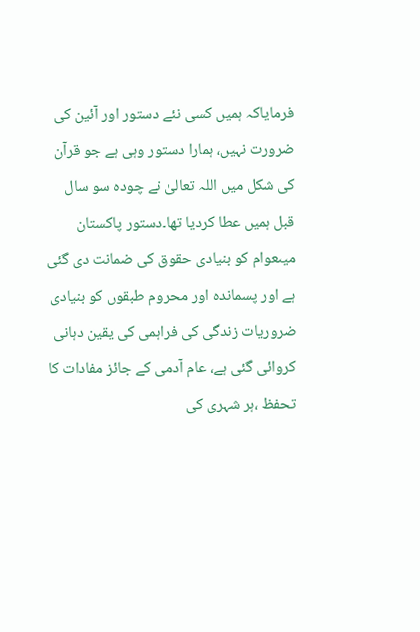فرمایاکہ ہمیں کسی نئے دستور اور آئین کی ضرورت نہیں، ہمارا دستور وہی ہے جو قرآن کی شکل میں اللہ تعالیٰ نے چودہ سو سال قبل ہمیں عطا کردیا تھا۔دستور پاکستان میںعوام کو بنیادی حقوق کی ضمانت دی گئی ہے اور پسماندہ اور محروم طبقوں کو بنیادی ضروریات زندگی کی فراہمی کی یقین دہانی کروائی گئی ہے، عام آدمی کے جائز مفادات کا تحفظ ،ہر شہری کی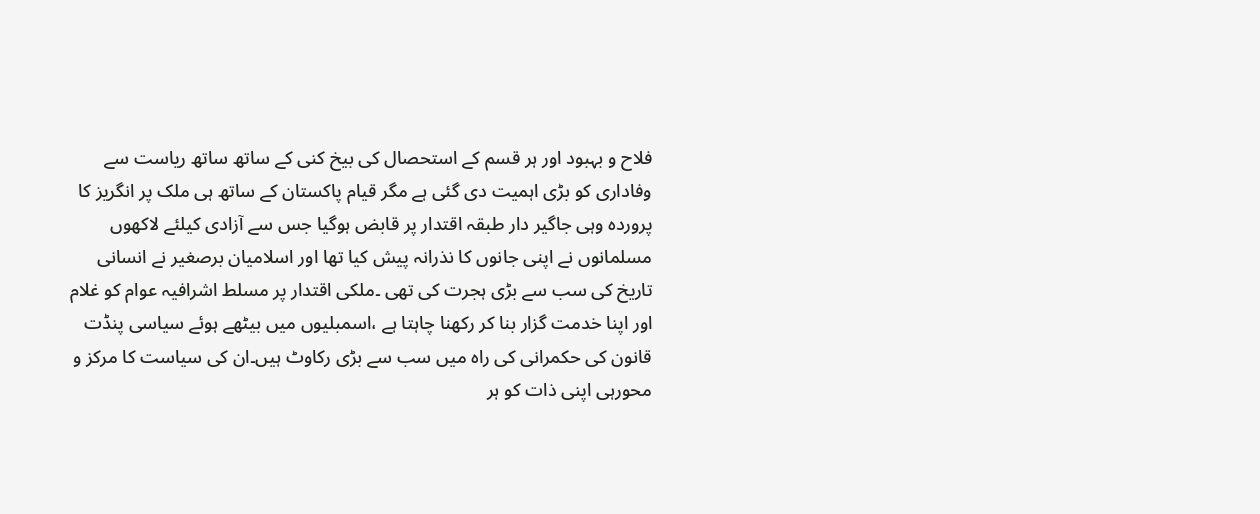فلاح و بہبود اور ہر قسم کے استحصال کی بیخ کنی کے ساتھ ساتھ ریاست سے وفاداری کو بڑی اہمیت دی گئی ہے مگر قیام پاکستان کے ساتھ ہی ملک پر انگریز کا پروردہ وہی جاگیر دار طبقہ اقتدار پر قابض ہوگیا جس سے آزادی کیلئے لاکھوں مسلمانوں نے اپنی جانوں کا نذرانہ پیش کیا تھا اور اسلامیان برصغیر نے انسانی تاریخ کی سب سے بڑی ہجرت کی تھی ۔ملکی اقتدار پر مسلط اشرافیہ عوام کو غلام اور اپنا خدمت گزار بنا کر رکھنا چاہتا ہے ،اسمبلیوں میں بیٹھے ہوئے سیاسی پنڈت قانون کی حکمرانی کی راہ میں سب سے بڑی رکاوٹ ہیں۔ان کی سیاست کا مرکز و محورہی اپنی ذات کو ہر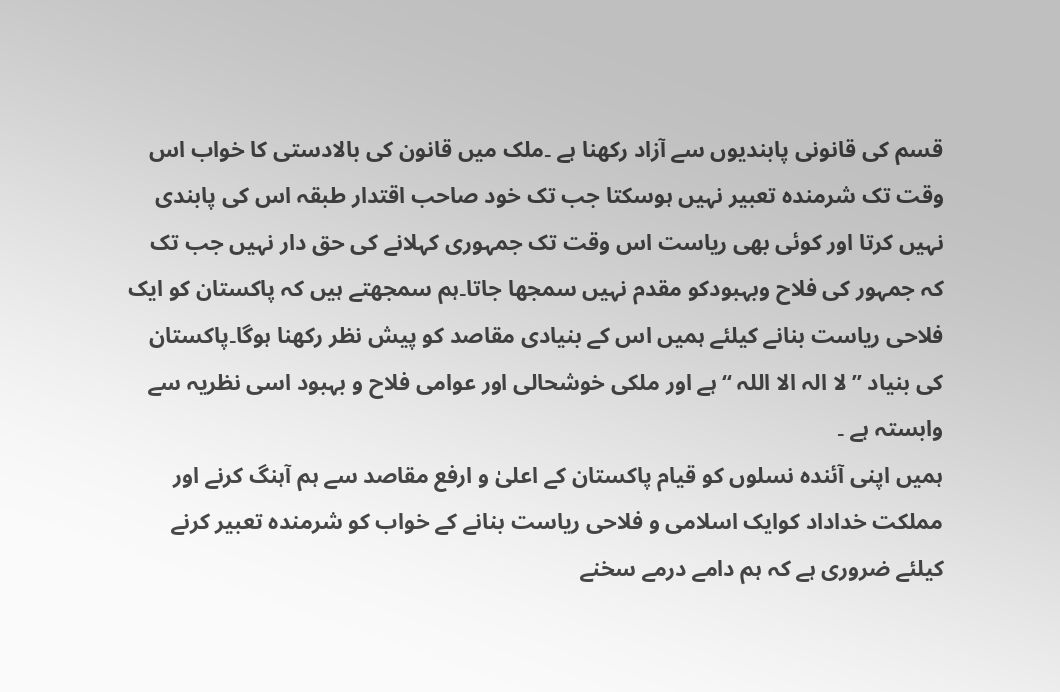قسم کی قانونی پابندیوں سے آزاد رکھنا ہے ۔ملک میں قانون کی بالادستی کا خواب اس وقت تک شرمندہ تعبیر نہیں ہوسکتا جب تک خود صاحب اقتدار طبقہ اس کی پابندی نہیں کرتا اور کوئی بھی ریاست اس وقت تک جمہوری کہلانے کی حق دار نہیں جب تک کہ جمہور کی فلاح وبہبودکو مقدم نہیں سمجھا جاتا۔ہم سمجھتے ہیں کہ پاکستان کو ایک فلاحی ریاست بنانے کیلئے ہمیں اس کے بنیادی مقاصد کو پیش نظر رکھنا ہوگا۔پاکستان کی بنیاد ’’لا الہ الا اللہ ‘‘ہے اور ملکی خوشحالی اور عوامی فلاح و بہبود اسی نظریہ سے وابستہ ہے ۔
ہمیں اپنی آئندہ نسلوں کو قیام پاکستان کے اعلیٰ و ارفع مقاصد سے ہم آہنگ کرنے اور مملکت خداداد کوایک اسلامی و فلاحی ریاست بنانے کے خواب کو شرمندہ تعبیر کرنے کیلئے ضروری ہے کہ ہم دامے درمے سخنے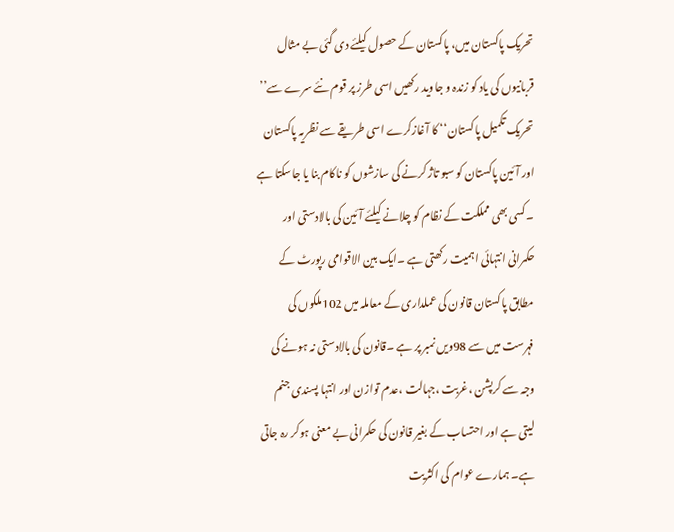تحریک پاکستان میں، پاکستان کے حصول کیلئے دی گئی بے مثال قربانیوں کی یاد کو زندہ و جاوید رکھیں اسی طرز پر قوم نئے سرے سے’’ تحریک تکمیل پاکستان‘‘ کا آغازکرے اسی طریقے سے نظریہ پاکستان اور آئین پاکستان کو سبو تاژ کرنے کی سازشوں کو ناکام بنا یا جاسکتا ہے ۔کسی بھی مملکت کے نظام کو چلانے کیلئے آئین کی بالادستی اور حکمرانی انتہائی اہمیت رکھتی ہے ۔ایک بین الاقوامی رپورٹ کے مطابق پاکستان قانون کی عملداری کے معاملہ میں 102ملکوں کی فہرست میں سے 98ویں نمبر پر ہے ۔قانون کی بالادستی نہ ہونے کی وجہ سے کرپشن ،غربت ،جہالت ،عدم توازن اور انتہا پسندی جنم لیتی ہے اور احتساب کے بغیر قانون کی حکمرانی بے معنی ہوکر رہ جاتی ہے۔ ہمارے عوام کی اکثریت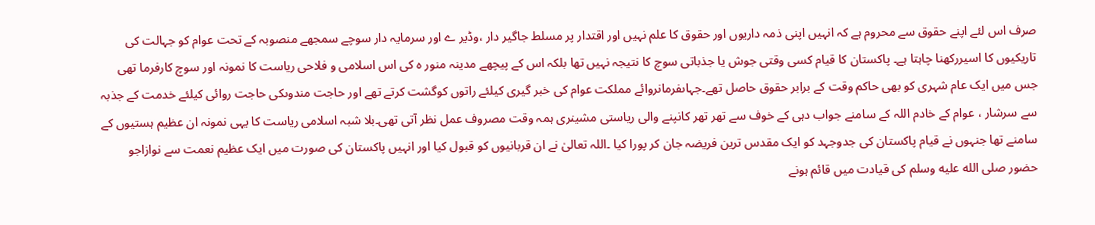صرف اس لئے اپنے حقوق سے محروم ہے کہ انہیں اپنی ذمہ داریوں اور حقوق کا علم نہیں اور اقتدار پر مسلط جاگیر دار ،وڈیر ے اور سرمایہ دار سوچے سمجھے منصوبہ کے تحت عوام کو جہالت کی تاریکیوں کا اسیررکھنا چاہتا ہے۔ پاکستان کا قیام کسی وقتی جوش یا جذباتی سوچ کا نتیجہ نہیں تھا بلکہ اس کے پیچھے مدینہ منور ہ کی اس اسلامی و فلاحی ریاست کا نمونہ اور سوچ کارفرما تھی جس میں ایک عام شہری کو بھی حاکم وقت کے برابر حقوق حاصل تھے۔جہاںفرمانروائے مملکت عوام کی خبر گیری کیلئے راتوں کوگشت کرتے تھے اور حاجت مندوںکی حاجت روائی کیلئے خدمت کے جذبہ سے سرشار ، عوام کے خادم اللہ کے سامنے جواب دہی کے خوف سے تھر تھر کانپنے والی ریاستی مشینری ہمہ وقت مصروف عمل نظر آتی تھی۔بلا شبہ اسلامی ریاست کا یہی نمونہ ان عظیم ہستیوں کے سامنے تھا جنہوں نے قیام پاکستان کی جدوجہد کو ایک مقدس ترین فریضہ جان کر پورا کیا ۔اللہ تعالیٰ نے ان قربانیوں کو قبول کیا اور انہیں پاکستان کی صورت میں ایک عظیم نعمت سے نوازاجو حضور صلى الله عليه وسلم کی قیادت میں قائم ہونے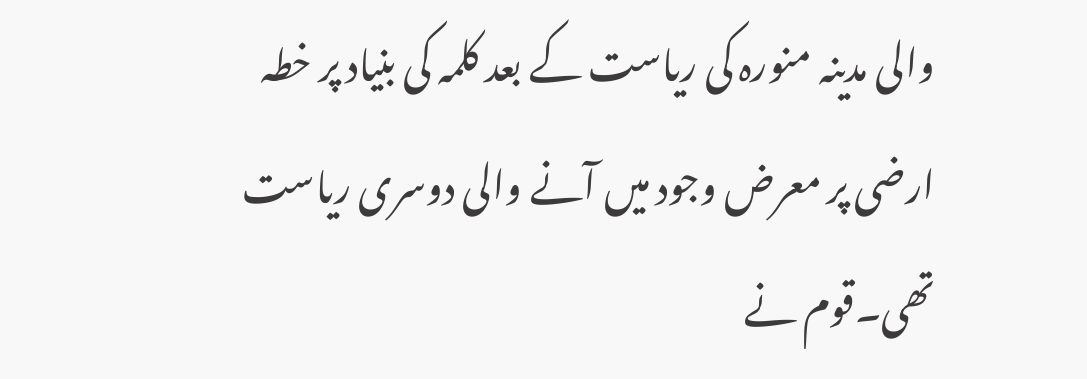والی مدینہ منورہ کی ریاست کے بعد کلمہ کی بنیاد پر خطہ ارضی پر معرض وجود میں آنے والی دوسری ریاست تھی۔قوم نے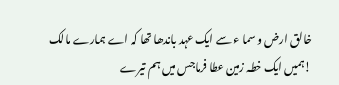خالق ارض و سما ء سے ایک عہد باندھا تھا کہ اے ہمارے مالک !ہمیں ایک خطہ زمین عطا فرماجس میں ہم تیرے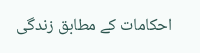احکامات کے مطابق زندگی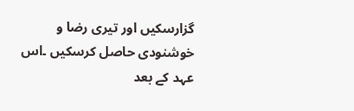گزارسکیں اور تیری رضا و خوشنودی حاصل کرسکیں ۔اس عہد کے بعد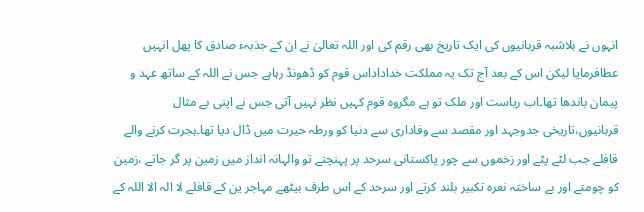انہوں نے بلاشبہ قربانیوں کی ایک تاریخ بھی رقم کی اور اللہ تعالیٰ نے ان کے جذبہء صادق کا پھل انہیں عطافرمایا لیکن اس کے بعد آج تک یہ مملکت خداداداس قوم کو ڈھونڈ رہاہے جس نے اللہ کے ساتھ عہد و پیمان باندھا تھا۔اب ریاست اور ملک تو ہے مگروہ قوم کہیں نظر نہیں آتی جس نے اپنی بے مثال قربانیوں،تاریخی جدوجہد اور مقصد سے وفاداری سے دنیا کو ورطہ حیرت میں ڈال دیا تھا۔ہجرت کرنے والے قافلے جب لٹے پٹے اور زخموں سے چور پاکستانی سرحد پر پہنچتے تو والہانہ انداز میں زمین پر گر جاتے ،زمین کو چومتے اور بے ساختہ نعرہ تکبیر بلند کرتے اور سرحد کے اس طرف بیٹھے مہاجر ین کے قافلے لا الہ الا اللہ کے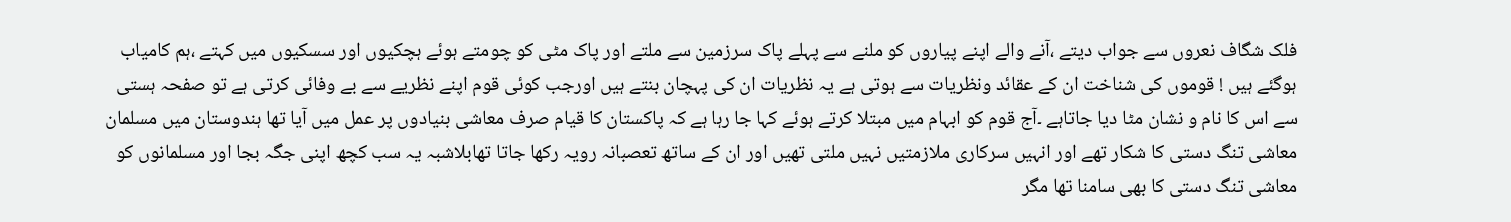فلک شگاف نعروں سے جواب دیتے ،آنے والے اپنے پیاروں کو ملنے سے پہلے پاک سرزمین سے ملتے اور پاک مٹی کو چومتے ہوئے ہچکیوں اور سسکیوں میں کہتے ،ہم کامیاب ہوگئے ہیں ! قوموں کی شناخت ان کے عقائد ونظریات سے ہوتی ہے یہ نظریات ان کی پہچان بنتے ہیں اورجب کوئی قوم اپنے نظریے سے بے وفائی کرتی ہے تو صفحہ ہستی سے اس کا نام و نشان مٹا دیا جاتاہے ۔آج قوم کو ابہام میں مبتلا کرتے ہوئے کہا جا رہا ہے کہ پاکستان کا قیام صرف معاشی بنیادوں پر عمل میں آیا تھا ہندوستان میں مسلمان معاشی تنگ دستی کا شکار تھے اور انہیں سرکاری ملازمتیں نہیں ملتی تھیں اور ان کے ساتھ تعصبانہ رویہ رکھا جاتا تھابلاشبہ یہ سب کچھ اپنی جگہ بجا اور مسلمانوں کو معاشی تنگ دستی کا بھی سامنا تھا مگر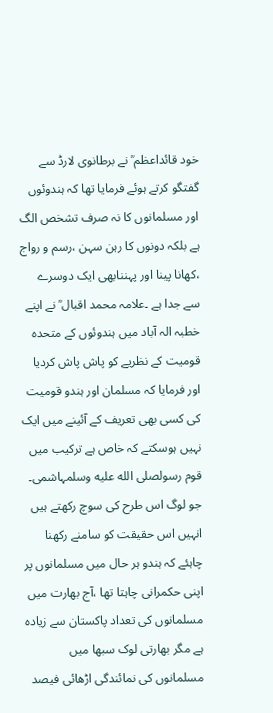خود قائداعظم ؒ نے برطانوی لارڈ سے گفتگو کرتے ہوئے فرمایا تھا کہ ہندوئوں اور مسلمانوں کا نہ صرف تشخص الگ ہے بلکہ دونوں کا رہن سہن ،رسم و رواج ،کھانا پینا اور پہننابھی ایک دوسرے سے جدا ہے ۔علامہ محمد اقبال ؒ نے اپنے خطبہ الہ آباد میں ہندوئوں کے متحدہ قومیت کے نظریے کو پاش پاش کردیا اور فرمایا کہ مسلمان اور ہندو قومیت کی کسی بھی تعریف کے آئینے میں ایک نہیں ہوسکتے کہ خاص ہے ترکیب میں قوم رسولصلى الله عليه وسلمہاشمی۔ جو لوگ اس طرح کی سوچ رکھتے ہیں انہیں اس حقیقت کو سامنے رکھنا چاہئے کہ ہندو ہر حال میں مسلمانوں پر اپنی حکمرانی چاہتا تھا ،آج بھارت میں مسلمانوں کی تعداد پاکستان سے زیادہ ہے مگر بھارتی لوک سبھا میں مسلمانوں کی نمائندگی اڑھائی فیصد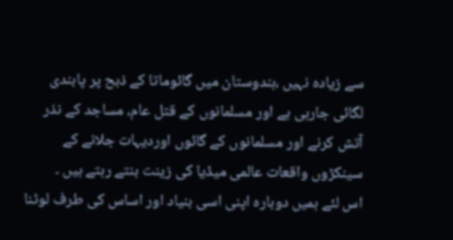سے زیادہ نہیں ،ہندوستان میں گائوماتا کے ذبح پر پابندی لگائی جارہی ہے اور مسلمانوں کے قتل عام، مساجد کے نذر آتش کرنے اور مسلمانوں کے گائوں اوردیہات جلانے کے سینکڑوں واقعات عالمی میڈیا کی زینت بنتے رہتے ہیں ۔
اس لئے ہمیں دوبارہ اپنی اسی بنیاد اور اساس کی طرف لوٹنا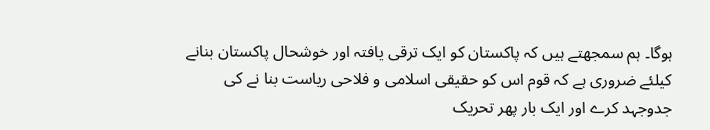ہوگا۔ ہم سمجھتے ہیں کہ پاکستان کو ایک ترقی یافتہ اور خوشحال پاکستان بنانے کیلئے ضروری ہے کہ قوم اس کو حقیقی اسلامی و فلاحی ریاست بنا نے کی جدوجہد کرے اور ایک بار پھر تحریک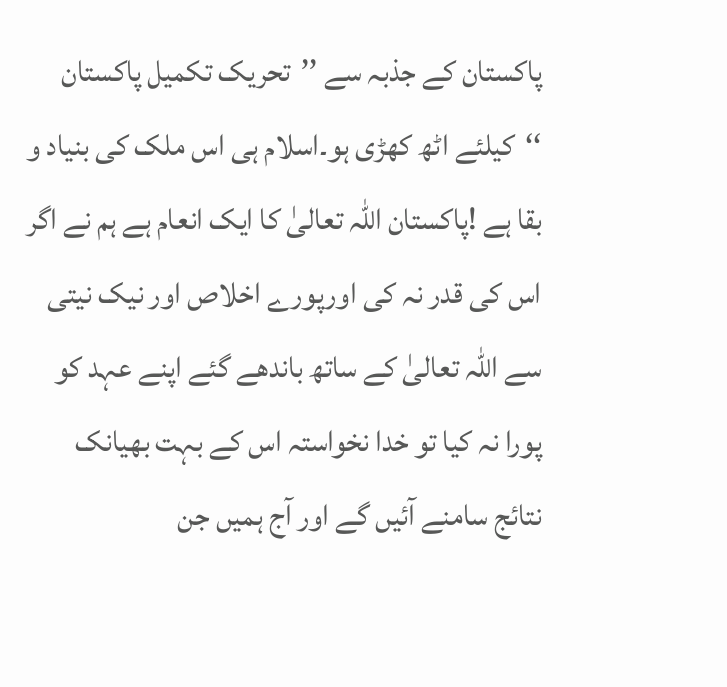پاکستان کے جذبہ سے ’’تحریک تکمیل پاکستان ‘‘کیلئے اٹھ کھڑی ہو۔اسلام ہی اس ملک کی بنیاد و بقا ہے !پاکستان اللہ تعالیٰ کا ایک انعام ہے ہم نے اگر اس کی قدر نہ کی اورپورے اخلاص اور نیک نیتی سے اللہ تعالیٰ کے ساتھ باندھے گئے اپنے عہد کو پورا نہ کیا تو خدا نخواستہ اس کے بہت بھیانک نتائج سامنے آئیں گے اور آج ہمیں جن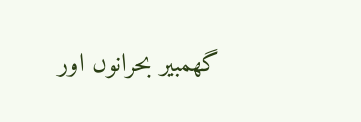گھمبیر بحرانوں اور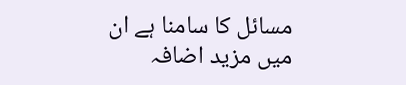مسائل کا سامنا ہے ان میں مزید اضافہ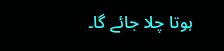ہوتا چلا جائے گا۔